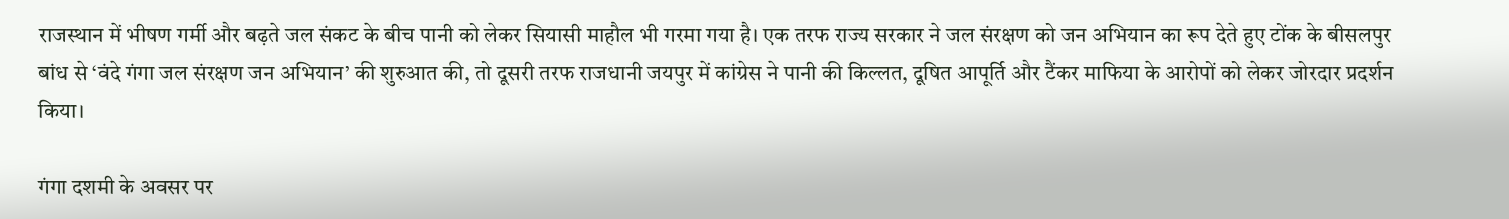राजस्थान में भीषण गर्मी और बढ़ते जल संकट के बीच पानी को लेकर सियासी माहौल भी गरमा गया है। एक तरफ राज्य सरकार ने जल संरक्षण को जन अभियान का रूप देते हुए टोंक के बीसलपुर बांध से ‘वंदे गंगा जल संरक्षण जन अभियान’ की शुरुआत की, तो दूसरी तरफ राजधानी जयपुर में कांग्रेस ने पानी की किल्लत, दूषित आपूर्ति और टैंकर माफिया के आरोपों को लेकर जोरदार प्रदर्शन किया।

गंगा दशमी के अवसर पर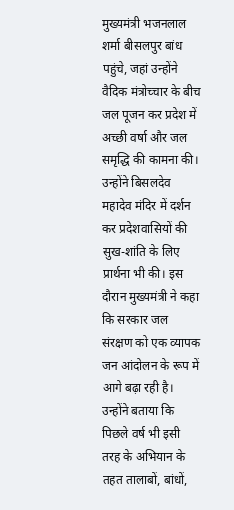मुख्यमंत्री भजनलाल शर्मा बीसलपुर बांध पहुंचे, जहां उन्होंने वैदिक मंत्रोच्चार के बीच जल पूजन कर प्रदेश में अच्छी वर्षा और जल समृद्धि की कामना की। उन्होंने बिसलदेव महादेव मंदिर में दर्शन कर प्रदेशवासियों की सुख-शांति के लिए प्रार्थना भी की। इस दौरान मुख्यमंत्री ने कहा कि सरकार जल संरक्षण को एक व्यापक जन आंदोलन के रूप में आगे बढ़ा रही है। उन्होंने बताया कि पिछले वर्ष भी इसी तरह के अभियान के तहत तालाबों, बांधों,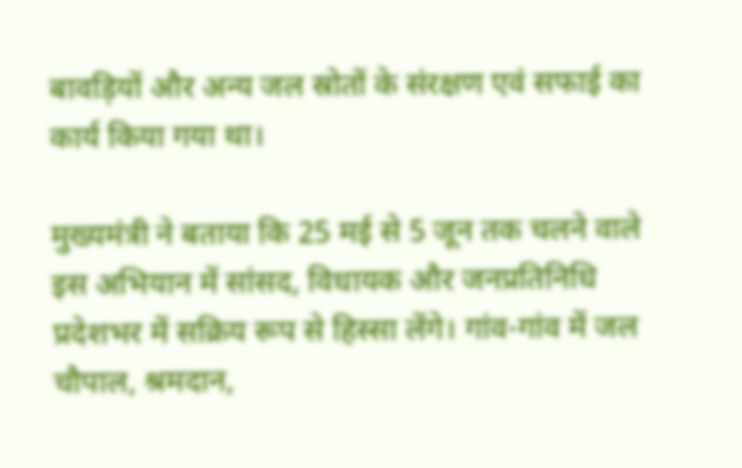बावड़ियों और अन्य जल स्रोतों के संरक्षण एवं सफाई का कार्य किया गया था।

मुख्यमंत्री ने बताया कि 25 मई से 5 जून तक चलने वाले इस अभियान में सांसद, विधायक और जनप्रतिनिधि प्रदेशभर में सक्रिय रूप से हिस्सा लेंगे। गांव-गांव में जल चौपाल, श्रमदान,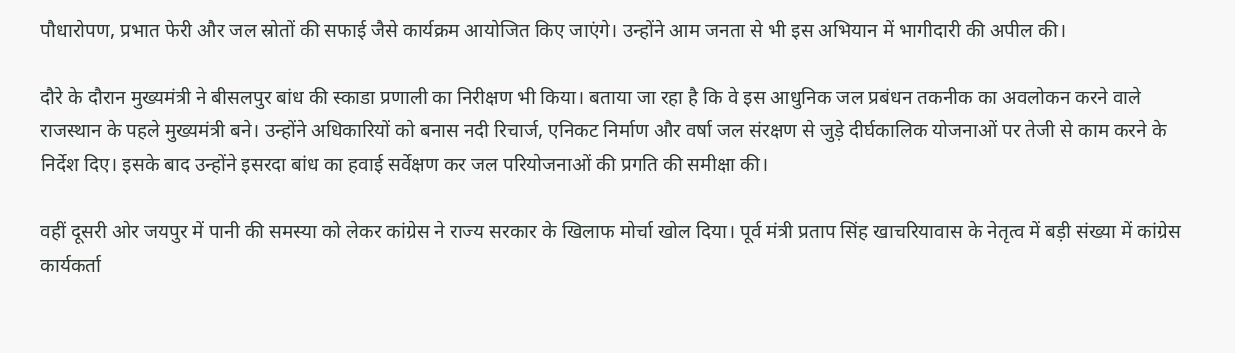पौधारोपण, प्रभात फेरी और जल स्रोतों की सफाई जैसे कार्यक्रम आयोजित किए जाएंगे। उन्होंने आम जनता से भी इस अभियान में भागीदारी की अपील की।

दौरे के दौरान मुख्यमंत्री ने बीसलपुर बांध की स्काडा प्रणाली का निरीक्षण भी किया। बताया जा रहा है कि वे इस आधुनिक जल प्रबंधन तकनीक का अवलोकन करने वाले राजस्थान के पहले मुख्यमंत्री बने। उन्होंने अधिकारियों को बनास नदी रिचार्ज, एनिकट निर्माण और वर्षा जल संरक्षण से जुड़े दीर्घकालिक योजनाओं पर तेजी से काम करने के निर्देश दिए। इसके बाद उन्होंने इसरदा बांध का हवाई सर्वेक्षण कर जल परियोजनाओं की प्रगति की समीक्षा की।

वहीं दूसरी ओर जयपुर में पानी की समस्या को लेकर कांग्रेस ने राज्य सरकार के खिलाफ मोर्चा खोल दिया। पूर्व मंत्री प्रताप सिंह खाचरियावास के नेतृत्व में बड़ी संख्या में कांग्रेस कार्यकर्ता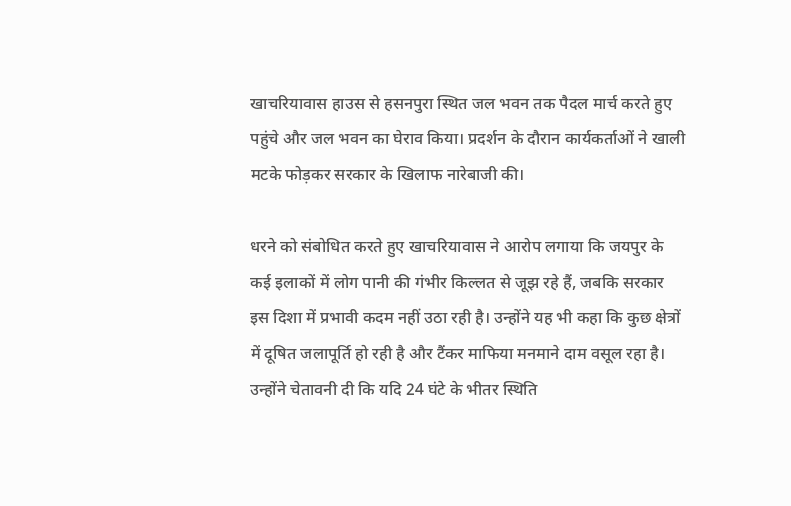खाचरियावास हाउस से हसनपुरा स्थित जल भवन तक पैदल मार्च करते हुए पहुंचे और जल भवन का घेराव किया। प्रदर्शन के दौरान कार्यकर्ताओं ने खाली मटके फोड़कर सरकार के खिलाफ नारेबाजी की।

धरने को संबोधित करते हुए खाचरियावास ने आरोप लगाया कि जयपुर के कई इलाकों में लोग पानी की गंभीर किल्लत से जूझ रहे हैं, जबकि सरकार इस दिशा में प्रभावी कदम नहीं उठा रही है। उन्होंने यह भी कहा कि कुछ क्षेत्रों में दूषित जलापूर्ति हो रही है और टैंकर माफिया मनमाने दाम वसूल रहा है। उन्होंने चेतावनी दी कि यदि 24 घंटे के भीतर स्थिति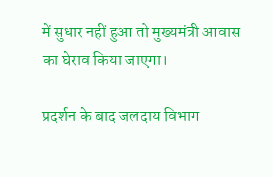में सुधार नहीं हुआ तो मुख्यमंत्री आवास का घेराव किया जाएगा।

प्रदर्शन के बाद जलदाय विभाग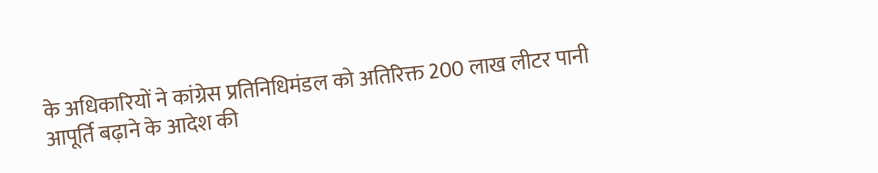के अधिकारियों ने कांग्रेस प्रतिनिधिमंडल को अतिरिक्त 200 लाख लीटर पानी आपूर्ति बढ़ाने के आदेश की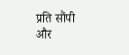प्रति सौंपी और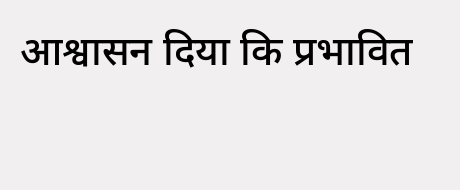आश्वासन दिया कि प्रभावित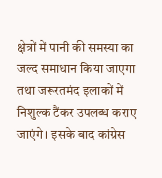क्षेत्रों में पानी की समस्या का जल्द समाधान किया जाएगा तथा जरूरतमंद इलाकों में निशुल्क टैंकर उपलब्ध कराए जाएंगे। इसके बाद कांग्रेस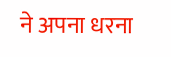ने अपना धरना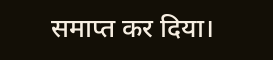समाप्त कर दिया।